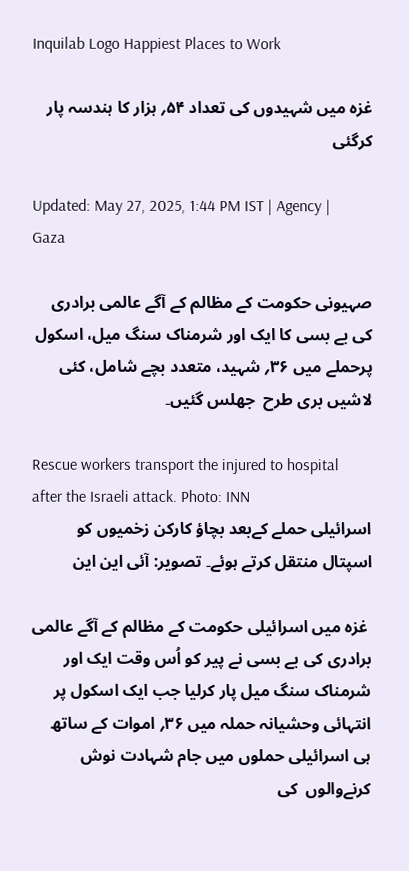Inquilab Logo Happiest Places to Work

غزہ میں شہیدوں کی تعداد ۵۴؍ ہزار کا ہندسہ پار کرگئی

Updated: May 27, 2025, 1:44 PM IST | Agency | Gaza

صہیونی حکومت کے مظالم کے آگے عالمی برادری کی بے بسی کا ایک اور شرمناک سنگ میل، اسکول پرحملے میں ۳۶؍ شہید، متعدد بچے شامل، کئی لاشیں بری طرح  جھلس گئیں۔

Rescue workers transport the injured to hospital after the Israeli attack. Photo: INN
اسرائیلی حملے کےبعد بچاؤ کارکن زخمیوں کو اسپتال منتقل کرتے ہوئے۔ تصویر: آئی این این

 غزہ میں اسرائیلی حکومت کے مظالم کے آگے عالمی برادری کی بے بسی نے پیر کو اُس وقت ایک اور شرمناک سنگ میل پار کرلیا جب ایک اسکول پر انتہائی وحشیانہ حملہ میں ۳۶؍ اموات کے ساتھ ہی اسرائیلی حملوں میں جام شہادت نوش کرنےوالوں  کی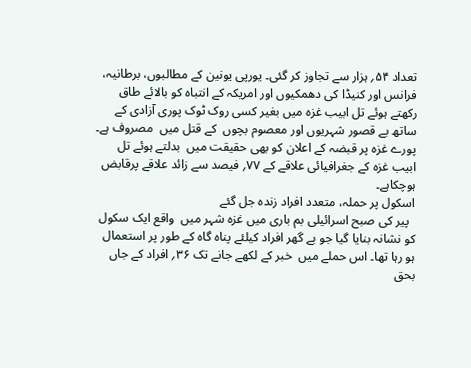تعداد ۵۴؍ ہزار سے تجاوز کر گئی۔ یورپی یونین کے مطالبوں، برطانیہ، فرانس اور کنیڈا کی دھمکیوں اور امریکہ کے انتباہ کو بالائے طاق رکھتے ہوئے تل ابیب غزہ میں بغیر کسی روک ٹوک پوری آزادی کے ساتھ بے قصور شہریوں اور معصوم بچوں  کے قتل میں  مصروف ہے۔ پورے غزہ پر قبضہ کے اعلان کو بھی حقیقت میں  بدلتے ہوئے تل ابیب غزہ کے جغرافیائی علاقے کے ۷۷؍ فیصد سے زائد علاقے پرقابض ہوچکاہے۔
اسکول پر حملہ، متعدد افراد زندہ جل گئے
  پیر کی صبح اسرائیلی بم باری میں غزہ شہر میں  واقع ایک سکول کو نشانہ بنایا گیا جو بے گھر افراد کیلئے پناہ گاہ کے طور پر استعمال ہو رہا تھا۔ اس حملے میں  خبر کے لکھے جانے تک ۳۶؍ افراد کے جاں  بحق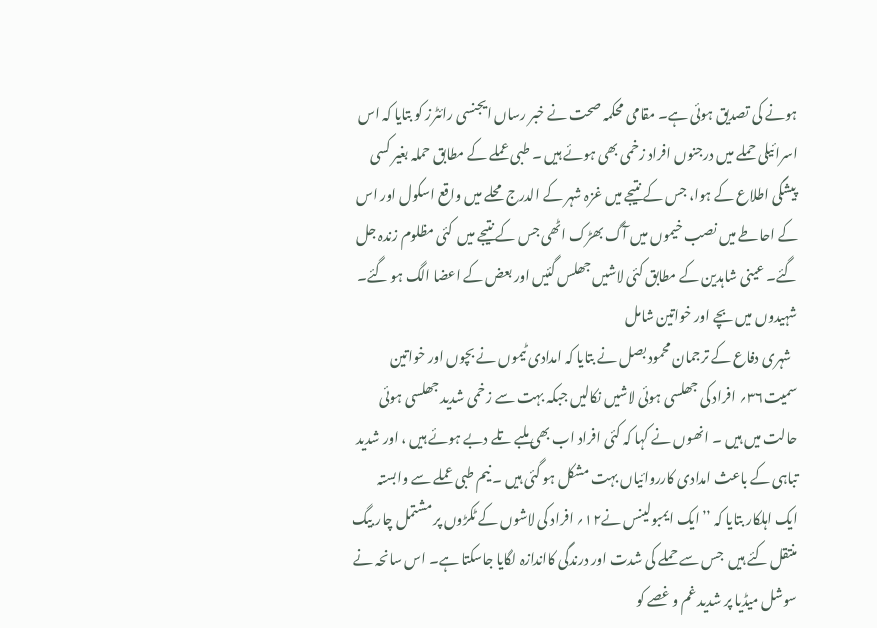ہونے کی تصدیق ہوئی ہے۔ مقامی محکمہ صحت نے خبر رساں ایجنسی رائٹرز کو بتایا کہ اس اسرائیلی حملے میں درجنوں افراد زخمی بھی ہوئے ہیں ۔ طبی عملے کے مطابق حملہ بغیر کسی پیشگی اطلاع کے ہوا، جس کے نتیجے میں غزہ شہر کے الدرج محلے میں واقع اسکول اور اس کے احاطے میں نصب خیموں میں آگ بھڑک اٹھی جس کے نتیجے میں  کئی مظلوم زندہ جل گئے۔ عینی شاہدین کے مطابق کئی لاشیں جھلس گئیں اور بعض کے اعضا الگ ہو گئے۔
شہیدوں میں بچے اور خواتین شامل
  شہری دفاع کے ترجمان محمود بصل نے بتایا کہ امدادی ٹیموں نے بچوں اور خواتین سمیت۳۶؍ افراد کی جھلسی ہوئی لاشیں نکالیں جبکہ بہت سے زخمی شدید جھلسی ہوئی حالت میں ہیں ۔ انھوں نے کہا کہ کئی افراد اب بھی ملبے تلے دبے ہوئے ہیں ، اور شدید تباہی کے باعث امدادی کارروائیاں بہت مشکل ہو گئی ہیں ۔ نیم طبی عملے سے وابستہ ایک اہلکار بتایا کہ ’’ایک ایمبولینس نے۱۲؍ افراد کی لاشوں کے ٹکڑوں پر مشتمل چار بیگ منتقل کئے ہیں  جس سے حملے کی شدت اور درندگی کااندازہ لگایا جاسکتا ہے۔ اس سانحہ نے سوشل میڈیا پر شدید غم و غصے کو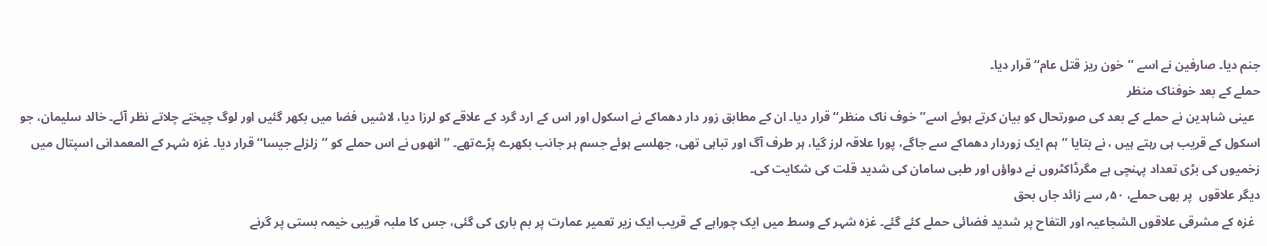جنم دیا۔ صارفین نے اسے ’’خون ریز قتل عام‘‘ قرار دیا۔
حملے کے بعد خوفناک منظر
  عینی شاہدین نے حملے کے بعد کی صورتحال کو بیان کرتے ہوئے اسے’’خوف ناک منظر‘‘ قرار دیا۔ ان کے مطابق زور دار دھماکے نے اسکول اور اس کے ارد گرد کے علاقے کو لرزا دیا، لاشیں فضا میں بکھر گئیں اور لوگ چیختے چلاتے نظر آئے۔ خالد سلیمان، جو اسکول کے قریب ہی رہتے ہیں ، نے بتایا ’’ہم ایک زوردار دھماکے سے جاگے، پورا علاقہ لرز گیا، ہر طرف آگ اور تباہی تھی، جھلسے ہوئے جسم ہر جانب بکھرے پڑےتھے۔ ’’انھوں نے اس حملے کو ’’زلزلے جیسا‘‘ قرار دیا۔ غزہ شہر کے المعمدانی اسپتال میں زخمیوں کی بڑی تعداد پہنچی ہے مگرڈاکٹروں نے دواؤں اور طبی سامان کی شدید قلت کی شکایت کی۔
دیگر علاقوں  پر بھی حملے، ۵۰؍ سے زائد جاں بحق
  غزہ کے مشرقی علاقوں الشجاعیہ اور التفاح پر شدید فضائی حملے کئے گئے۔ غزہ شہر کے وسط میں ایک چوراہے کے قریب ایک زیر تعمیر عمارت پر بم باری کی گئی، جس کا ملبہ قریبی خیمہ بستی پر گرنے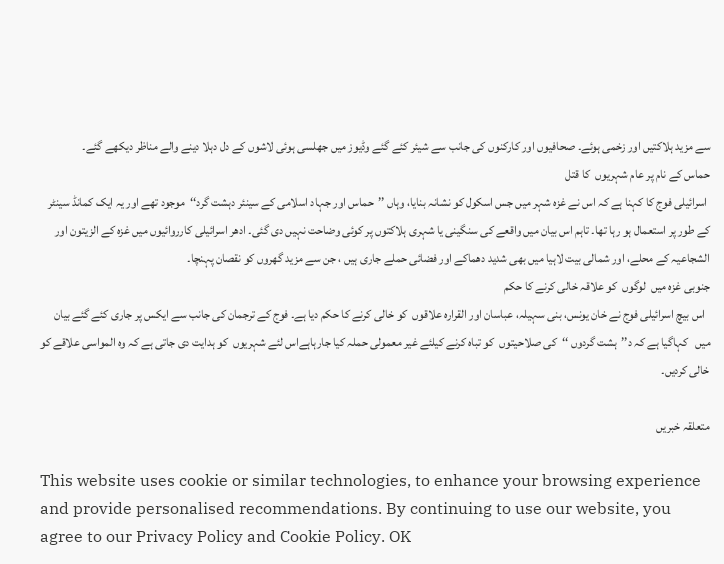سے مزید ہلاکتیں اور زخمی ہوئے۔ صحافیوں اور کارکنوں کی جانب سے شیئر کئے گئے وڈیوز میں جھلسی ہوئی لاشوں کے دل دہلا دینے والے مناظر دیکھے گئے۔
حماس کے نام پر عام شہریوں  کا قتل
 اسرائیلی فوج کا کہنا ہے کہ اس نے غزہ شہر میں جس اسکول کو نشانہ بنایا، وہاں ’’حماس اور جہاد اسلامی کے سینئر دہشت گرد‘‘موجود تھے اور یہ ایک کمانڈ سینٹر کے طور پر استعمال ہو رہا تھا۔ تاہم اس بیان میں واقعے کی سنگینی یا شہری ہلاکتوں پر کوئی وضاحت نہیں دی گئی۔ ادھر اسرائیلی کارروائیوں میں غزہ کے الزيتون اور الشجاعیہ کے محلے، اور شمالی بیت لاہیا میں بھی شدید دھماکے اور فضائی حملے جاری ہیں ، جن سے مزید گھروں کو نقصان پہنچا۔
جنوبی غزہ میں  لوگوں  کو علاقہ خالی کرنے کا حکم
  اس بیچ اسرائیلی فوج نے خان یونس، بنی سہیلہ، عباسان اور القرارہ علاقوں  کو خالی کرنے کا حکم دیا ہے۔ فوج کے ترجمان کی جانب سے ایکس پر جاری کئے گئے بیان میں   کہاگیا ہے کہ د’’ہشت گردوں ‘‘کی صلاحیتوں  کو تباہ کرنے کیلئے غیر معمولی حملہ کیا جارہاہےاس لئے شہریوں  کو ہدایت دی جاتی ہے کہ وہ المواسی علاقے کو خالی کردیں۔

متعلقہ خبریں

This website uses cookie or similar technologies, to enhance your browsing experience and provide personalised recommendations. By continuing to use our website, you agree to our Privacy Policy and Cookie Policy. OK